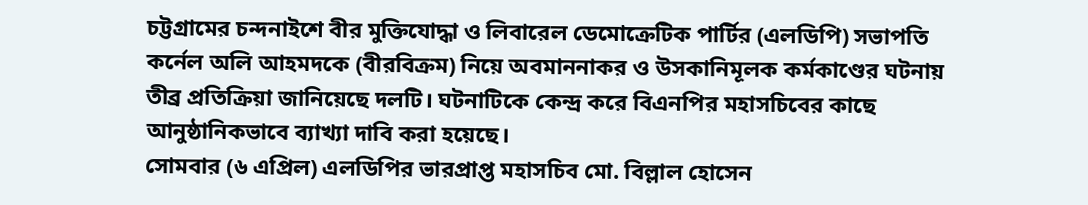চট্টগ্রামের চন্দনাইশে বীর মুক্তিযোদ্ধা ও লিবারেল ডেমোক্রেটিক পার্টির (এলডিপি) সভাপতি কর্নেল অলি আহমদকে (বীরবিক্রম) নিয়ে অবমাননাকর ও উসকানিমূলক কর্মকাণ্ডের ঘটনায় তীব্র প্রতিক্রিয়া জানিয়েছে দলটি। ঘটনাটিকে কেন্দ্র করে বিএনপির মহাসচিবের কাছে আনুষ্ঠানিকভাবে ব্যাখ্যা দাবি করা হয়েছে।
সোমবার (৬ এপ্রিল) এলডিপির ভারপ্রাপ্ত মহাসচিব মো. বিল্লাল হোসেন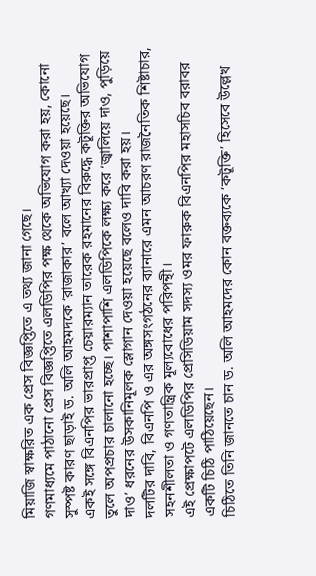মিয়াজি স্বাক্ষরিত এক প্রেস বিজ্ঞপ্তিতে এ তথ্য জানা গেছে।
গণমাধ্যমে পাঠানো প্রেস বিজ্ঞপ্তিতে এলডিপির পক্ষ থেকে অভিযোগ করা হয়, কোনো সুস্পষ্ট কারণ ছাড়াই ড. অলি আহমদকে ‘রাজাকার’ বলে আখ্যা দেওয়া হয়েছে।
একই সঙ্গে বিএনপির ভারপ্রাপ্ত চেয়ারম্যান তারেক রহমানের বিরুদ্ধে কটূক্তির অভিযোগ তুলে অপপ্রচার চালানো হচ্ছে। পাশাপাশি এলডিপিকে লক্ষ্য করে ‘জ্বালিয়ে দাও, পুড়িয়ে দাও’ ধরনের উসকানিমূলক স্লোগান দেওয়া হয়েছে বলেও দাবি করা হয়।
দলটির দাবি, বিএনপি ও এর অঙ্গসংগঠনের ব্যানারে এমন আচরণ রাজনৈতিক শিষ্টাচার, সহনশীলতা ও গণতান্ত্রিক মূল্যবোধের পরিপন্থী।
এই প্রেক্ষাপটে এলডিপির প্রেসিডিয়াম সদস্য ওমর ফারুক বিএনপির মহাসচিব বরাবর একটি চিঠি পাঠিয়েছেন।
চিঠিতে তিনি জানতে চান ড. অলি আহমদের কোন বক্তব্যকে ‘কটূক্তি’ হিসেবে উল্লেখ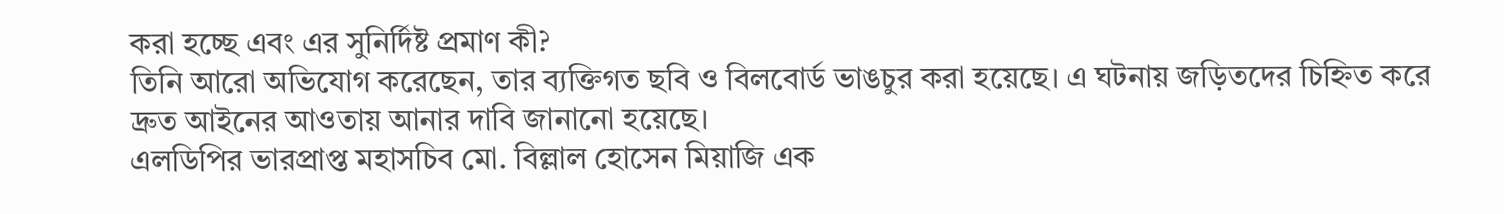করা হচ্ছে এবং এর সুনির্দিষ্ট প্রমাণ কী?
তিনি আরো অভিযোগ করেছেন, তার ব্যক্তিগত ছবি ও বিলবোর্ড ভাঙচুর করা হয়েছে। এ ঘটনায় জড়িতদের চিহ্নিত করে দ্রুত আইনের আওতায় আনার দাবি জানানো হয়েছে।
এলডিপির ভারপ্রাপ্ত মহাসচিব মো. বিল্লাল হোসেন মিয়াজি এক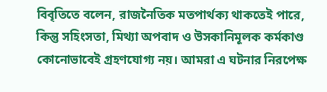বিবৃতিতে বলেন, রাজনৈতিক মতপার্থক্য থাকতেই পারে, কিন্তু সহিংসতা, মিথ্যা অপবাদ ও উসকানিমূলক কর্মকাণ্ড কোনোভাবেই গ্রহণযোগ্য নয়। আমরা এ ঘটনার নিরপেক্ষ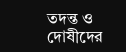তদন্ত ও দোষীদের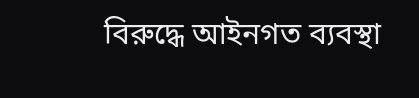বিরুদ্ধে আইনগত ব্যবস্থা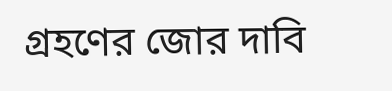গ্রহণের জোর দাবি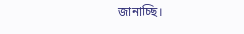জানাচ্ছি।